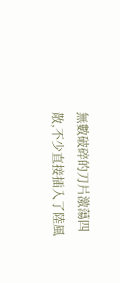無數破碎的刀片激蕩四散,不少直接插入了陸風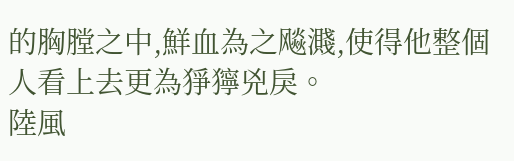的胸膛之中,鮮血為之飚濺,使得他整個人看上去更為猙獰兇戾。
陸風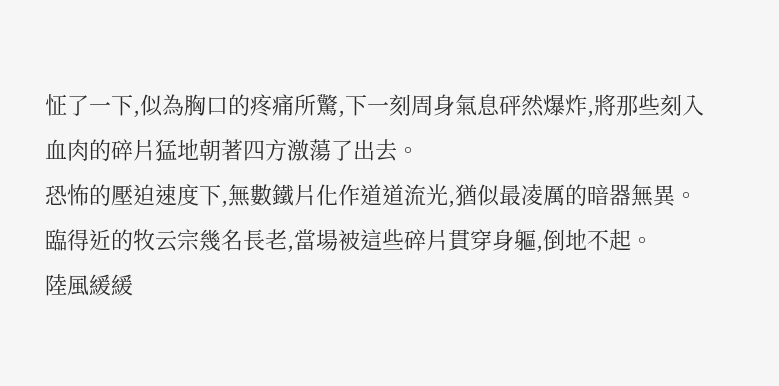怔了一下,似為胸口的疼痛所驚,下一刻周身氣息砰然爆炸,將那些刻入血肉的碎片猛地朝著四方激蕩了出去。
恐怖的壓迫速度下,無數鐵片化作道道流光,猶似最凌厲的暗器無異。
臨得近的牧云宗幾名長老,當場被這些碎片貫穿身軀,倒地不起。
陸風緩緩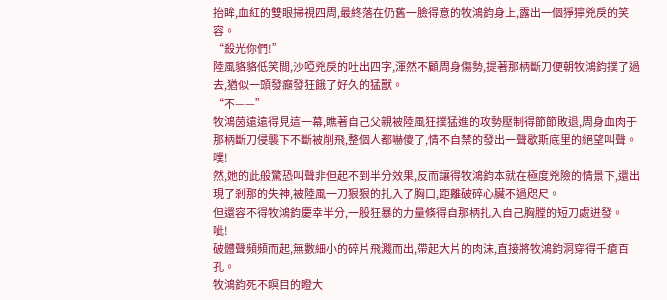抬眸,血紅的雙眼掃視四周,最終落在仍舊一臉得意的牧鴻鈞身上,露出一個猙獰兇戾的笑容。
“殺光你們!”
陸風貉貉低笑間,沙啞兇戾的吐出四字,渾然不顧周身傷勢,提著那柄斷刀便朝牧鴻鈞撲了過去,猶似一頭發癲發狂餓了好久的猛獸。
“不——”
牧鴻茵遠遠得見這一幕,瞧著自己父親被陸風狂撲猛進的攻勢壓制得節節敗退,周身血肉于那柄斷刀侵襲下不斷被削飛,整個人都嚇傻了,情不自禁的發出一聲歇斯底里的絕望叫聲。
噗!
然,她的此般驚恐叫聲非但起不到半分效果,反而讓得牧鴻鈞本就在極度兇險的情景下,還出現了剎那的失神,被陸風一刀狠狠的扎入了胸口,距離破碎心臟不過咫尺。
但還容不得牧鴻鈞慶幸半分,一股狂暴的力量倏得自那柄扎入自己胸膛的短刀處迸發。
呲!
破體聲頻頻而起,無數細小的碎片飛濺而出,帶起大片的肉沫,直接將牧鴻鈞洞穿得千瘡百孔。
牧鴻鈞死不瞑目的瞪大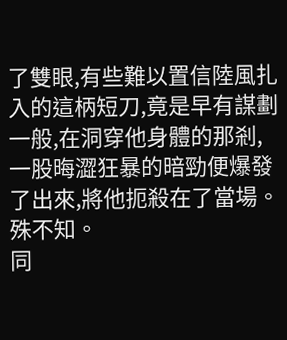了雙眼,有些難以置信陸風扎入的這柄短刀,竟是早有謀劃一般,在洞穿他身體的那剎,一股晦澀狂暴的暗勁便爆發了出來,將他扼殺在了當場。
殊不知。
同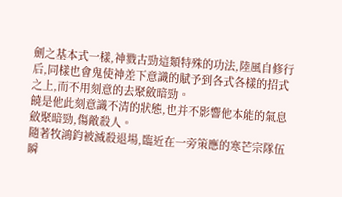劍之基本式一樣,神戮古勁這類特殊的功法,陸風自修行后,同樣也會鬼使神差下意識的賦予到各式各樣的招式之上,而不用刻意的去聚斂暗勁。
饒是他此刻意識不清的狀態,也并不影響他本能的氣息斂聚暗勁,傷敵殺人。
隨著牧鴻鈞被滅殺退場,臨近在一旁策應的寒芒宗隊伍瞬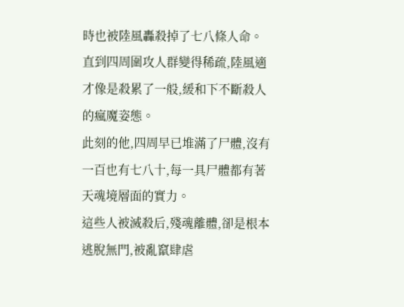時也被陸風轟殺掉了七八條人命。
直到四周圍攻人群變得稀疏,陸風適才像是殺累了一般,緩和下不斷殺人的瘋魔姿態。
此刻的他,四周早已堆滿了尸體,沒有一百也有七八十,每一具尸體都有著天魂境層面的實力。
這些人被滅殺后,殘魂離體,卻是根本逃脫無門,被亂竄肆虐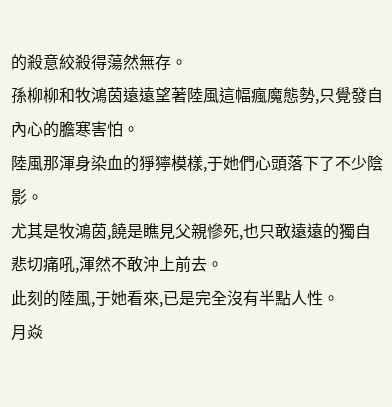的殺意絞殺得蕩然無存。
孫柳柳和牧鴻茵遠遠望著陸風這幅瘋魔態勢,只覺發自內心的膽寒害怕。
陸風那渾身染血的猙獰模樣,于她們心頭落下了不少陰影。
尤其是牧鴻茵,饒是瞧見父親慘死,也只敢遠遠的獨自悲切痛吼,渾然不敢沖上前去。
此刻的陸風,于她看來,已是完全沒有半點人性。
月焱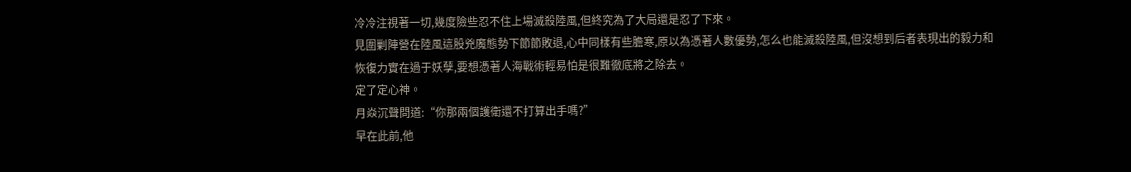冷冷注視著一切,幾度險些忍不住上場滅殺陸風,但終究為了大局還是忍了下來。
見圍剿陣營在陸風這股兇魔態勢下節節敗退,心中同樣有些膽寒,原以為憑著人數優勢,怎么也能滅殺陸風,但沒想到后者表現出的毅力和恢復力實在過于妖孽,要想憑著人海戰術輕易怕是很難徹底將之除去。
定了定心神。
月焱沉聲問道:“你那兩個護衛還不打算出手嗎?”
早在此前,他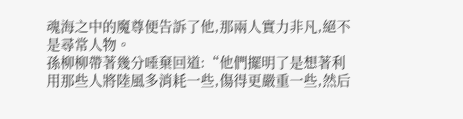魂海之中的魔尊便告訴了他,那兩人實力非凡,絕不是尋常人物。
孫柳柳帶著幾分唾棄回道:“他們擺明了是想著利用那些人將陸風多消耗一些,傷得更嚴重一些,然后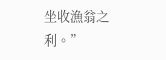坐收漁翁之利。”